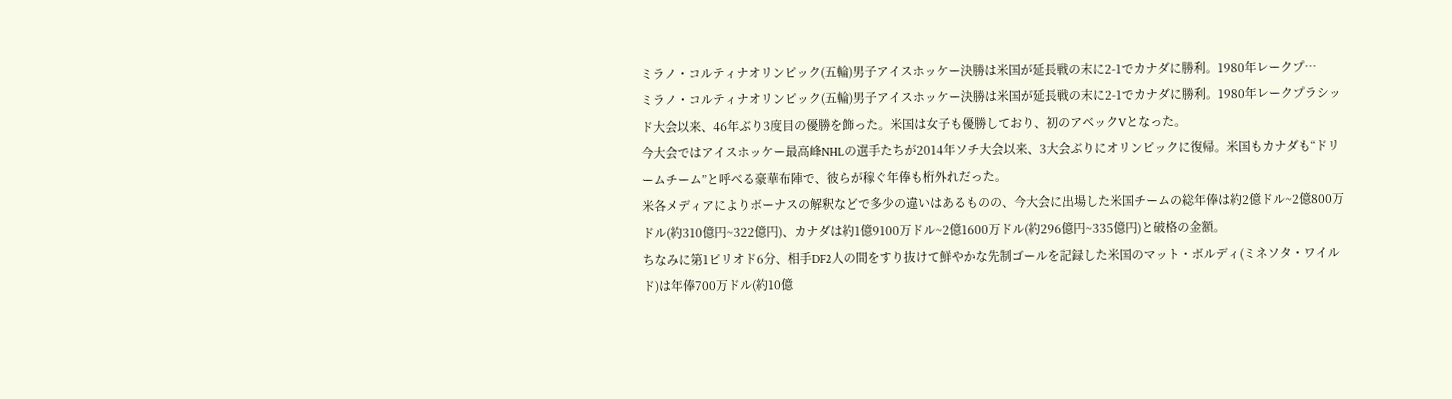ミラノ・コルティナオリンピック(五輪)男子アイスホッケー決勝は米国が延長戦の末に2-1でカナダに勝利。1980年レークプ…
ミラノ・コルティナオリンピック(五輪)男子アイスホッケー決勝は米国が延長戦の末に2-1でカナダに勝利。1980年レークプラシッド大会以来、46年ぶり3度目の優勝を飾った。米国は女子も優勝しており、初のアベックVとなった。
今大会ではアイスホッケー最高峰NHLの選手たちが2014年ソチ大会以来、3大会ぶりにオリンピックに復帰。米国もカナダも“ドリームチーム”と呼べる豪華布陣で、彼らが稼ぐ年俸も桁外れだった。
米各メディアによりボーナスの解釈などで多少の違いはあるものの、今大会に出場した米国チームの総年俸は約2億ドル~2億800万ドル(約310億円~322億円)、カナダは約1億9100万ドル~2億1600万ドル(約296億円~335億円)と破格の金額。
ちなみに第1ピリオド6分、相手DF2人の間をすり抜けて鮮やかな先制ゴールを記録した米国のマット・ボルディ(ミネソタ・ワイルド)は年俸700万ドル(約10億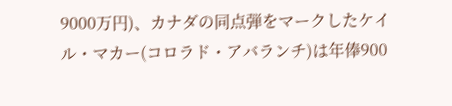9000万円)、カナダの同点弾をマークしたケイル・マカー(コロラド・アバランチ)は年俸900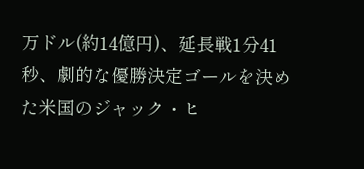万ドル(約14億円)、延長戦1分41秒、劇的な優勝決定ゴールを決めた米国のジャック・ヒ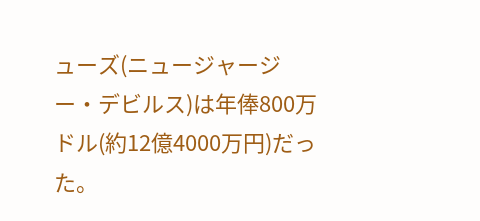ューズ(ニュージャージー・デビルス)は年俸800万ドル(約12億4000万円)だった。